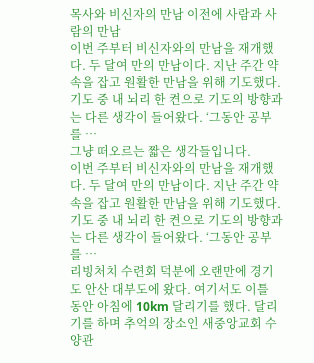목사와 비신자의 만남 이전에 사람과 사람의 만남
이번 주부터 비신자와의 만남을 재개했다. 두 달여 만의 만남이다. 지난 주간 약속을 잡고 원활한 만남을 위해 기도했다. 기도 중 내 뇌리 한 켠으로 기도의 방향과는 다른 생각이 들어왔다. ‘그동안 공부를 …
그냥 떠오르는 짧은 생각들입니다.
이번 주부터 비신자와의 만남을 재개했다. 두 달여 만의 만남이다. 지난 주간 약속을 잡고 원활한 만남을 위해 기도했다. 기도 중 내 뇌리 한 켠으로 기도의 방향과는 다른 생각이 들어왔다. ‘그동안 공부를 …
리빙처치 수련회 덕분에 오랜만에 경기도 안산 대부도에 왔다. 여기서도 이틀 동안 아침에 10km 달리기를 했다. 달리기를 하며 추억의 장소인 새중앙교회 수양관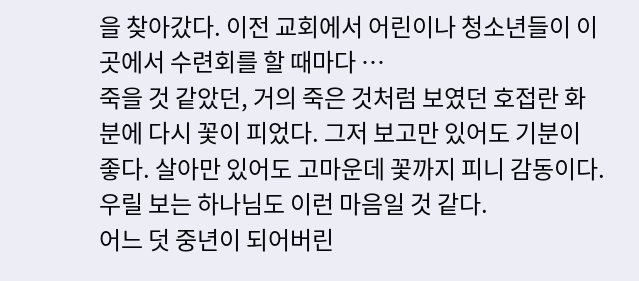을 찾아갔다. 이전 교회에서 어린이나 청소년들이 이곳에서 수련회를 할 때마다 …
죽을 것 같았던, 거의 죽은 것처럼 보였던 호접란 화분에 다시 꽃이 피었다. 그저 보고만 있어도 기분이 좋다. 살아만 있어도 고마운데 꽃까지 피니 감동이다. 우릴 보는 하나님도 이런 마음일 것 같다.
어느 덧 중년이 되어버린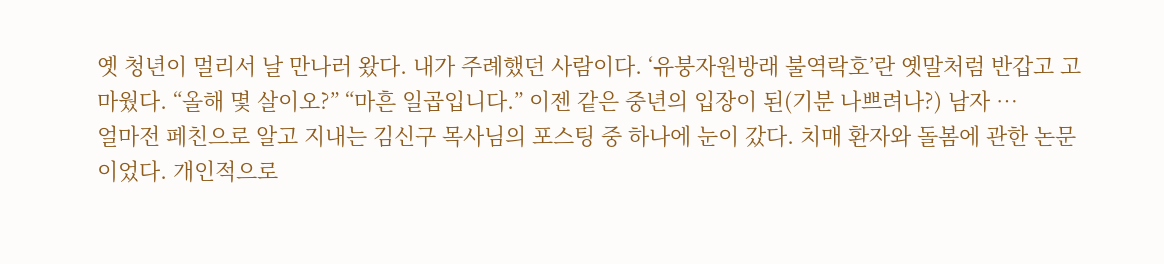옛 청년이 멀리서 날 만나러 왔다. 내가 주례했던 사람이다. ‘유붕자원방래 불역락호’란 옛말처럼 반갑고 고마웠다. “올해 몇 살이오?” “마흔 일곱입니다.” 이젠 같은 중년의 입장이 된(기분 나쁘려나?) 남자 …
얼마전 페친으로 알고 지내는 김신구 목사님의 포스팅 중 하나에 눈이 갔다. 치매 환자와 돌봄에 관한 논문이었다. 개인적으로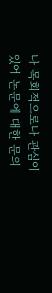나 목회적으로나 관심이 있어 논문에 대한 문의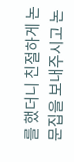를 했더니 친절하게 논문집을 보내주시고 논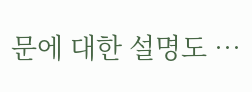문에 대한 설명도 …